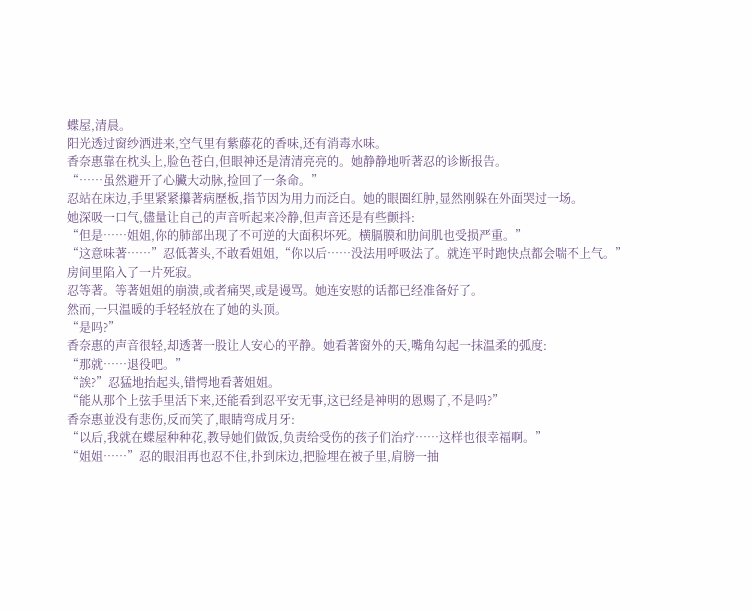蝶屋,清晨。
阳光透过窗纱洒进来,空气里有紫藤花的香味,还有消毒水味。
香奈惠靠在枕头上,脸色苍白,但眼神还是清清亮亮的。她静静地听著忍的诊断报告。
“……虽然避开了心臟大动脉,捡回了一条命。”
忍站在床边,手里紧紧攥著病歷板,指节因为用力而泛白。她的眼圈红肿,显然刚躲在外面哭过一场。
她深吸一口气,儘量让自己的声音听起来冷静,但声音还是有些颤抖:
“但是……姐姐,你的肺部出现了不可逆的大面积坏死。横膈膜和肋间肌也受损严重。”
“这意味著……”忍低著头,不敢看姐姐,“你以后……没法用呼吸法了。就连平时跑快点都会喘不上气。”
房间里陷入了一片死寂。
忍等著。等著姐姐的崩溃,或者痛哭,或是谩骂。她连安慰的话都已经准备好了。
然而,一只温暖的手轻轻放在了她的头顶。
“是吗?”
香奈惠的声音很轻,却透著一股让人安心的平静。她看著窗外的天,嘴角勾起一抹温柔的弧度:
“那就……退役吧。”
“誒?”忍猛地抬起头,错愕地看著姐姐。
“能从那个上弦手里活下来,还能看到忍平安无事,这已经是神明的恩赐了,不是吗?”
香奈惠並没有悲伤,反而笑了,眼睛弯成月牙:
“以后,我就在蝶屋种种花,教导她们做饭,负责给受伤的孩子们治疗……这样也很幸福啊。”
“姐姐……”忍的眼泪再也忍不住,扑到床边,把脸埋在被子里,肩膀一抽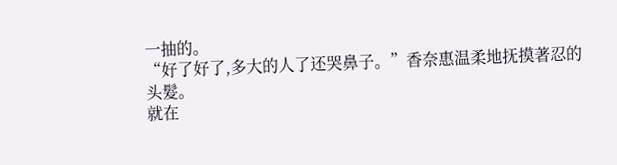一抽的。
“好了好了,多大的人了还哭鼻子。”香奈惠温柔地抚摸著忍的头髮。
就在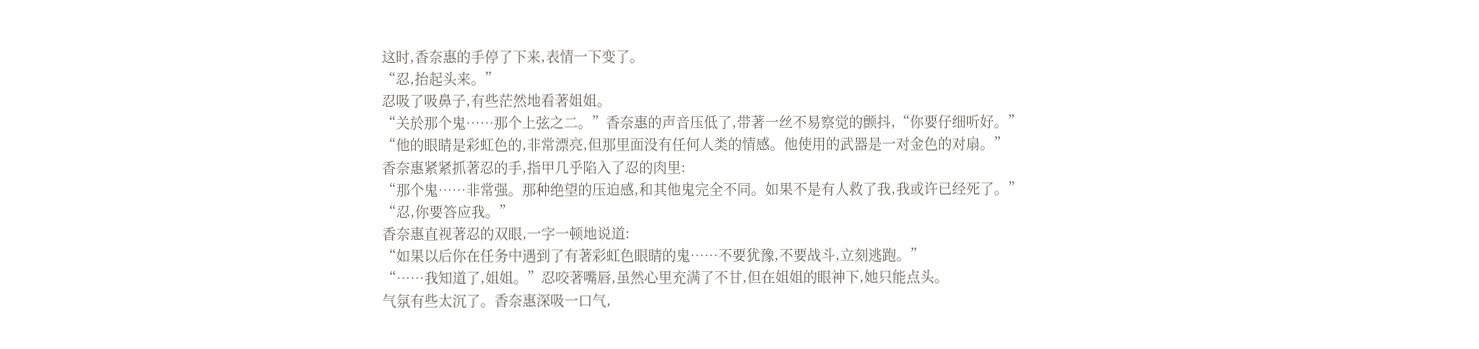这时,香奈惠的手停了下来,表情一下变了。
“忍,抬起头来。”
忍吸了吸鼻子,有些茫然地看著姐姐。
“关於那个鬼……那个上弦之二。”香奈惠的声音压低了,带著一丝不易察觉的颤抖,“你要仔细听好。”
“他的眼睛是彩虹色的,非常漂亮,但那里面没有任何人类的情感。他使用的武器是一对金色的对扇。”
香奈惠紧紧抓著忍的手,指甲几乎陷入了忍的肉里:
“那个鬼……非常强。那种绝望的压迫感,和其他鬼完全不同。如果不是有人救了我,我或许已经死了。”
“忍,你要答应我。”
香奈惠直视著忍的双眼,一字一顿地说道:
“如果以后你在任务中遇到了有著彩虹色眼睛的鬼……不要犹豫,不要战斗,立刻逃跑。”
“……我知道了,姐姐。”忍咬著嘴唇,虽然心里充满了不甘,但在姐姐的眼神下,她只能点头。
气氛有些太沉了。香奈惠深吸一口气,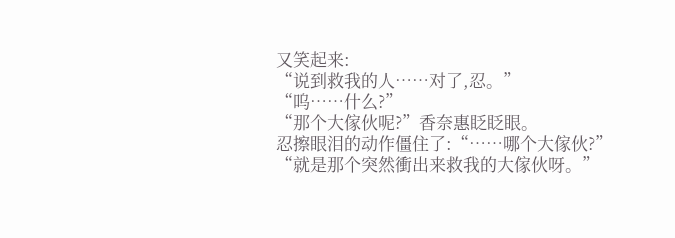又笑起来:
“说到救我的人……对了,忍。”
“呜……什么?”
“那个大傢伙呢?”香奈惠眨眨眼。
忍擦眼泪的动作僵住了:“……哪个大傢伙?”
“就是那个突然衝出来救我的大傢伙呀。”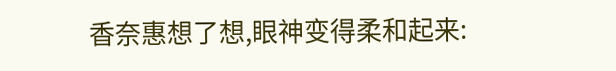香奈惠想了想,眼神变得柔和起来: